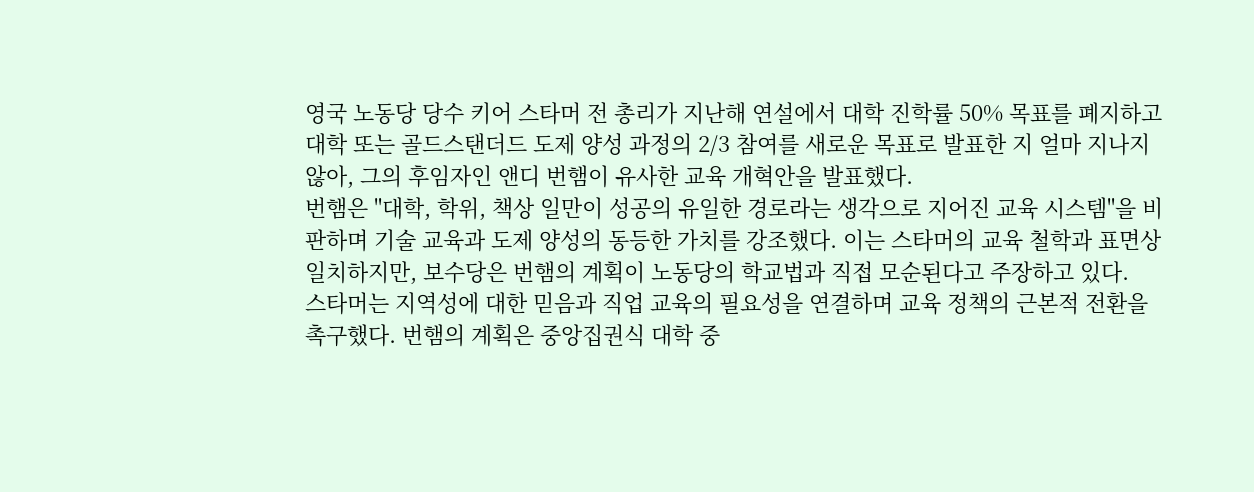영국 노동당 당수 키어 스타머 전 총리가 지난해 연설에서 대학 진학률 50% 목표를 폐지하고 대학 또는 골드스탠더드 도제 양성 과정의 2/3 참여를 새로운 목표로 발표한 지 얼마 지나지 않아, 그의 후임자인 앤디 번햄이 유사한 교육 개혁안을 발표했다.
번햄은 "대학, 학위, 책상 일만이 성공의 유일한 경로라는 생각으로 지어진 교육 시스템"을 비판하며 기술 교육과 도제 양성의 동등한 가치를 강조했다. 이는 스타머의 교육 철학과 표면상 일치하지만, 보수당은 번햄의 계획이 노동당의 학교법과 직접 모순된다고 주장하고 있다.
스타머는 지역성에 대한 믿음과 직업 교육의 필요성을 연결하며 교육 정책의 근본적 전환을 촉구했다. 번햄의 계획은 중앙집권식 대학 중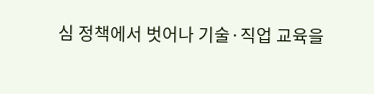심 정책에서 벗어나 기술·직업 교육을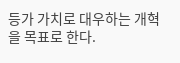등가 가치로 대우하는 개혁을 목표로 한다.